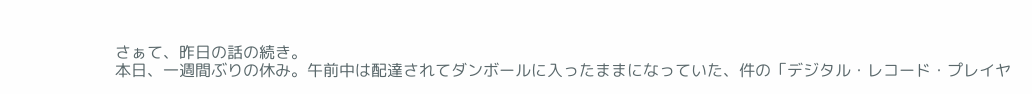さぁて、昨日の話の続き。
本日、一週間ぶりの休み。午前中は配達されてダンボールに入ったままになっていた、件の「デジタル・レコード・プレイヤ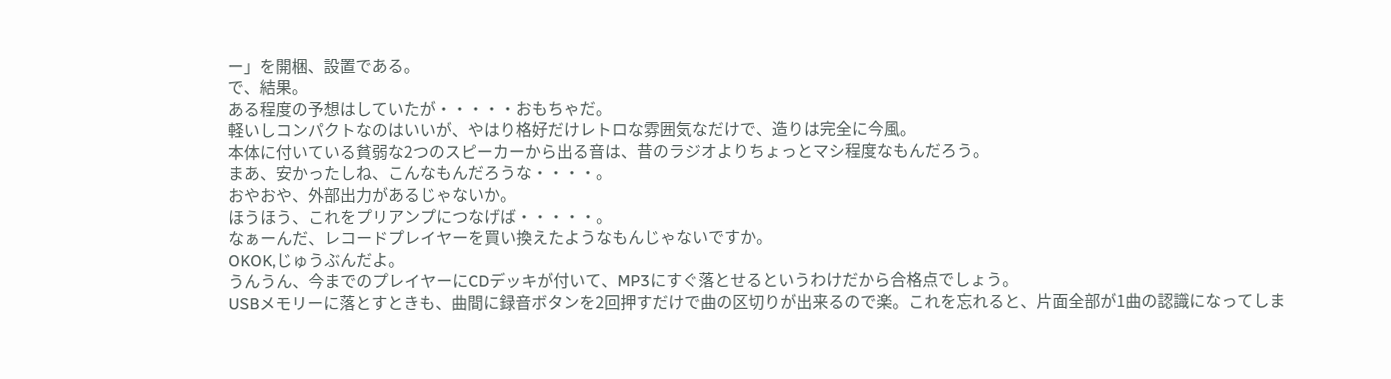ー」を開梱、設置である。
で、結果。
ある程度の予想はしていたが・・・・・おもちゃだ。
軽いしコンパクトなのはいいが、やはり格好だけレトロな雰囲気なだけで、造りは完全に今風。
本体に付いている貧弱な2つのスピーカーから出る音は、昔のラジオよりちょっとマシ程度なもんだろう。
まあ、安かったしね、こんなもんだろうな・・・・。
おやおや、外部出力があるじゃないか。
ほうほう、これをプリアンプにつなげば・・・・・。
なぁーんだ、レコードプレイヤーを買い換えたようなもんじゃないですか。
OKOK,じゅうぶんだよ。
うんうん、今までのプレイヤーにCDデッキが付いて、MP3にすぐ落とせるというわけだから合格点でしょう。
USBメモリーに落とすときも、曲間に録音ボタンを2回押すだけで曲の区切りが出来るので楽。これを忘れると、片面全部が1曲の認識になってしま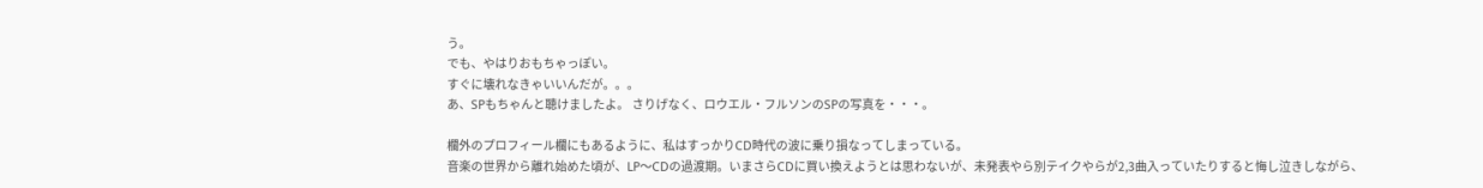う。
でも、やはりおもちゃっぽい。
すぐに壊れなきゃいいんだが。。。
あ、SPもちゃんと聴けましたよ。 さりげなく、ロウエル・フルソンのSPの写真を・・・。

欄外のプロフィール欄にもあるように、私はすっかりCD時代の波に乗り損なってしまっている。
音楽の世界から離れ始めた頃が、LP〜CDの過渡期。いまさらCDに買い換えようとは思わないが、未発表やら別テイクやらが2,3曲入っていたりすると悔し泣きしながら、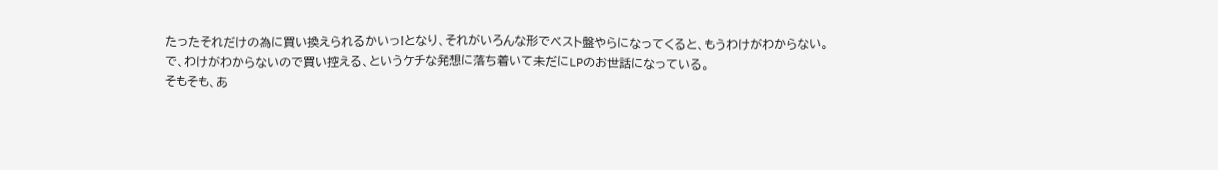たったそれだけの為に買い換えられるかいっ!となり、それがいろんな形でベスト盤やらになってくると、もうわけがわからない。
で、わけがわからないので買い控える、というケチな発想に落ち着いて未だにLPのお世話になっている。
そもそも、あ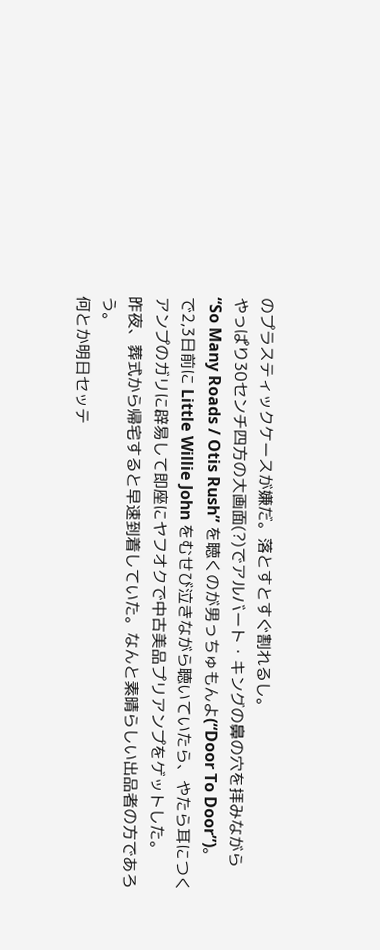のプラスティックケースが嫌だ。落とすとすぐ割れるし。
やっぱり30センチ四方の大画面(?)でアルバート・キングの鼻の穴を拝みながら “So Many Roads / Otis Rush” を聴くのが男っちゅもんよ(“Door To Door”)。
で2,3日前に Little Willie John をむせび泣きながら聴いていたら、やたら耳につくアンプのガリに辟易して即座にヤフオクで中古美品プリアンプをゲットした。
昨夜、葬式から帰宅すると早速到着していた。なんと素晴らしい出品者の方であろう。
何とか明日セッテ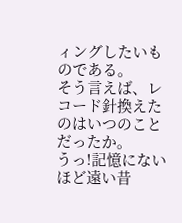ィングしたいものである。
そう言えば、レコード針換えたのはいつのことだったか。
うっ!記憶にないほど遠い昔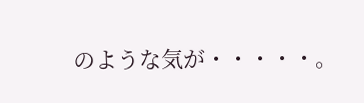のような気が・・・・・。